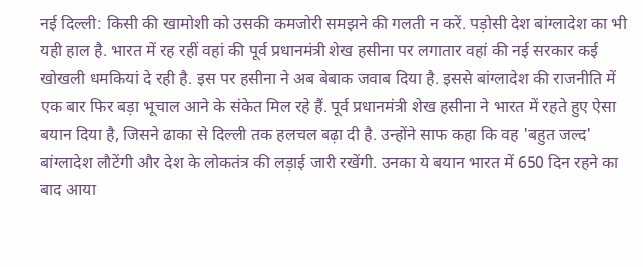नई दिल्ली: किसी की खामोशी को उसकी कमजोरी समझने की गलती न करें. पड़ोसी देश बांग्लादेश का भी यही हाल है. भारत में रह रहीं वहां की पूर्व प्रधानमंत्री शेख हसीना पर लगातार वहां की नई सरकार कई खोखली धमकियां दे रही है. इस पर हसीना ने अब बेबाक जवाब दिया है. इससे बांग्लादेश की राजनीति में एक बार फिर बड़ा भूचाल आने के संकेत मिल रहे हैं. पूर्व प्रधानमंत्री शेख हसीना ने भारत में रहते हुए ऐसा बयान दिया है, जिसने ढाका से दिल्ली तक हलचल बढ़ा दी है. उन्होंने साफ कहा कि वह 'बहुत जल्द' बांग्लादेश लौटेंगी और देश के लोकतंत्र की लड़ाई जारी रखेंगी. उनका ये बयान भारत में 650 दिन रहने का बाद आया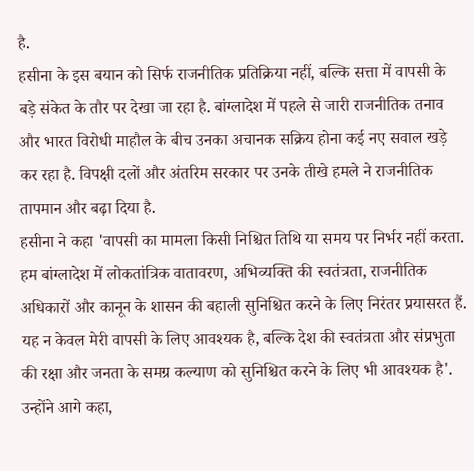है.
हसीना के इस बयान को सिर्फ राजनीतिक प्रतिक्रिया नहीं, बल्कि सत्ता में वापसी के बड़े संकेत के तौर पर देखा जा रहा है. बांग्लादेश में पहले से जारी राजनीतिक तनाव और भारत विरोधी माहौल के बीच उनका अचानक सक्रिय होना कई नए सवाल खड़े कर रहा है. विपक्षी दलों और अंतरिम सरकार पर उनके तीखे हमले ने राजनीतिक तापमान और बढ़ा दिया है.
हसीना ने कहा 'वापसी का मामला किसी निश्चित तिथि या समय पर निर्भर नहीं करता. हम बांग्लादेश में लोकतांत्रिक वातावरण, अभिव्यक्ति की स्वतंत्रता, राजनीतिक अधिकारों और कानून के शासन की बहाली सुनिश्चित करने के लिए निरंतर प्रयासरत हैं. यह न केवल मेरी वापसी के लिए आवश्यक है, बल्कि देश की स्वतंत्रता और संप्रभुता की रक्षा और जनता के समग्र कल्याण को सुनिश्चित करने के लिए भी आवश्यक है'.
उन्होंने आगे कहा,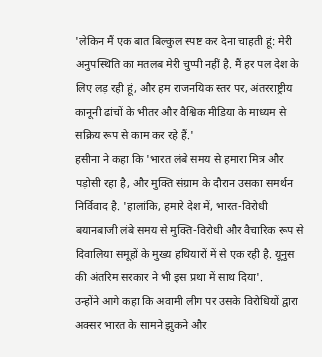'लेकिन मैं एक बात बिल्कुल स्पष्ट कर देना चाहती हूं: मेरी अनुपस्थिति का मतलब मेरी चुप्पी नहीं है. मैं हर पल देश के लिए लड़ रही हूं, और हम राजनयिक स्तर पर, अंतरराष्ट्रीय कानूनी ढांचों के भीतर और वैश्विक मीडिया के माध्यम से सक्रिय रूप से काम कर रहे हैं.'
हसीना ने कहा कि 'भारत लंबे समय से हमारा मित्र और पड़ोसी रहा है, और मुक्ति संग्राम के दौरान उसका समर्थन निर्विवाद है. 'हालांकि, हमारे देश में, भारत-विरोधी बयानबाजी लंबे समय से मुक्ति-विरोधी और वैचारिक रूप से दिवालिया समूहों के मुख्य हथियारों में से एक रही है. यूनुस की अंतरिम सरकार ने भी इस प्रथा में साथ दिया'.
उन्होंने आगे कहा कि अवामी लीग पर उसके विरोधियों द्वारा अक्सर भारत के सामने झुकने और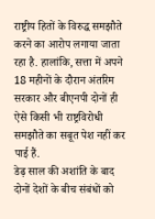राष्ट्रीय हितों के विरुद्ध समझौते करने का आरोप लगाया जाता रहा है. हालांकि, सत्ता में अपने 18 महीनों के दौरान अंतरिम सरकार और बीएनपी दोनों ही ऐसे किसी भी राष्ट्रविरोधी समझौते का सबूत पेश नहीं कर पाई हैं.
डेढ़ साल की अशांति के बाद दोनों देशों के बीच संबंधों को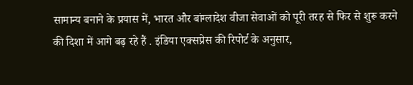सामान्य बनाने के प्रयास में, भारत और बांग्लादेश वीजा सेवाओं को पूरी तरह से फिर से शुरू करने की दिशा में आगे बढ़ रहे हैं . इंडिया एक्सप्रेस की रिपोर्ट के अनुसार,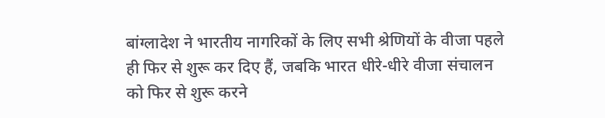बांग्लादेश ने भारतीय नागरिकों के लिए सभी श्रेणियों के वीजा पहले ही फिर से शुरू कर दिए हैं, जबकि भारत धीरे-धीरे वीजा संचालन को फिर से शुरू करने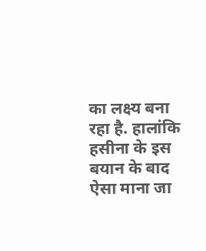का लक्ष्य बना रहा है. हालांकि हसीना के इस बयान के बाद ऐसा माना जा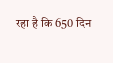रहा है कि 650 दिन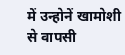में उन्होनें खामोशी से वापसी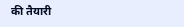की तैयारी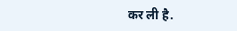कर ली है.